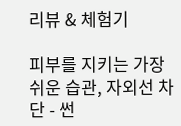리뷰 & 체험기

피부를 지키는 가장 쉬운 습관, 자외선 차단 - 썬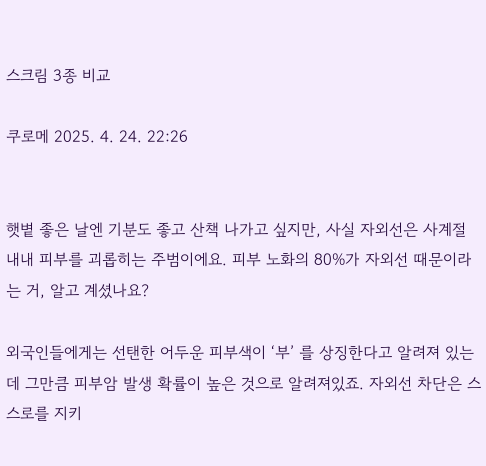스크림 3종 비교

쿠로메 2025. 4. 24. 22:26


햇볕 좋은 날엔 기분도 좋고 산책 나가고 싶지만, 사실 자외선은 사계절 내내 피부를 괴롭히는 주범이에요. 피부 노화의 80%가 자외선 때문이라는 거, 알고 계셨나요?

외국인들에게는 선탠한 어두운 피부색이 ‘부’ 를 상징한다고 알려져 있는데 그만큼 피부암 발생 확률이 높은 것으로 알려져있죠. 자외선 차단은 스스로를 지키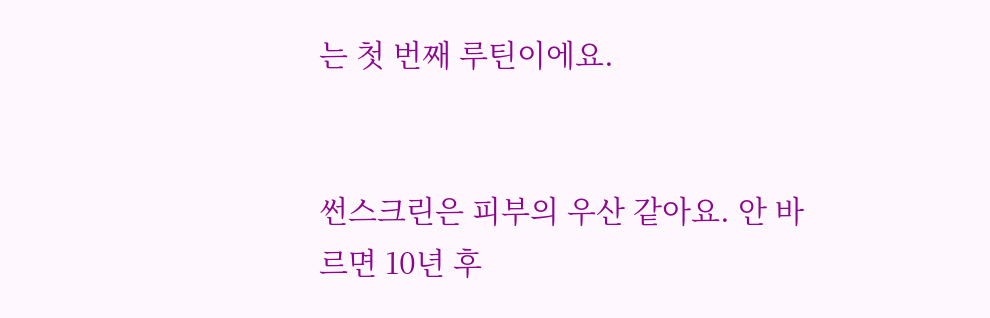는 첫 번째 루틴이에요.


썬스크린은 피부의 우산 같아요. 안 바르면 10년 후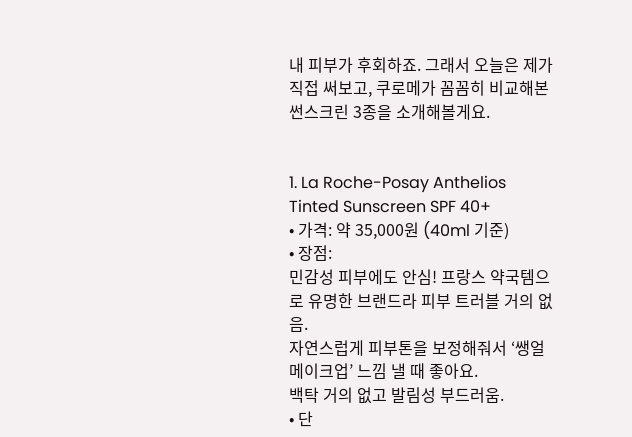내 피부가 후회하죠. 그래서 오늘은 제가 직접 써보고, 쿠로메가 꼼꼼히 비교해본 썬스크린 3종을 소개해볼게요.


1. La Roche-Posay Anthelios Tinted Sunscreen SPF 40+
• 가격: 약 35,000원 (40ml 기준)
• 장점:
민감성 피부에도 안심! 프랑스 약국템으로 유명한 브랜드라 피부 트러블 거의 없음.
자연스럽게 피부톤을 보정해줘서 ‘쌩얼 메이크업’ 느낌 낼 때 좋아요.
백탁 거의 없고 발림성 부드러움.
• 단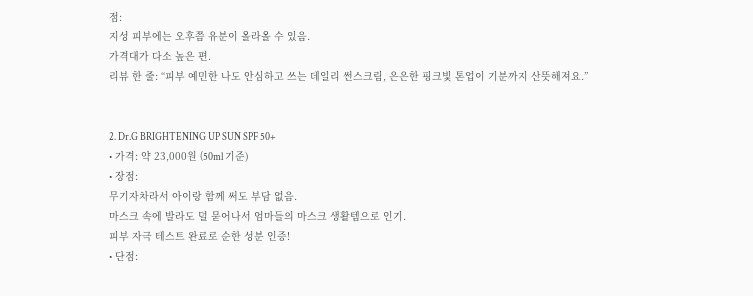점:
지성 피부에는 오후쯤 유분이 올라올 수 있음.
가격대가 다소 높은 편.
리뷰 한 줄: “피부 예민한 나도 안심하고 쓰는 데일리 썬스크림, 은은한 핑크빛 톤업이 기분까지 산뜻해져요.”


2. Dr.G BRIGHTENING UP SUN SPF 50+
• 가격: 약 23,000원 (50ml 기준)
• 장점:
무기자차라서 아이랑 함께 써도 부담 없음.
마스크 속에 발라도 덜 묻어나서 엄마들의 마스크 생활템으로 인기.
피부 자극 테스트 완료로 순한 성분 인증!
• 단점: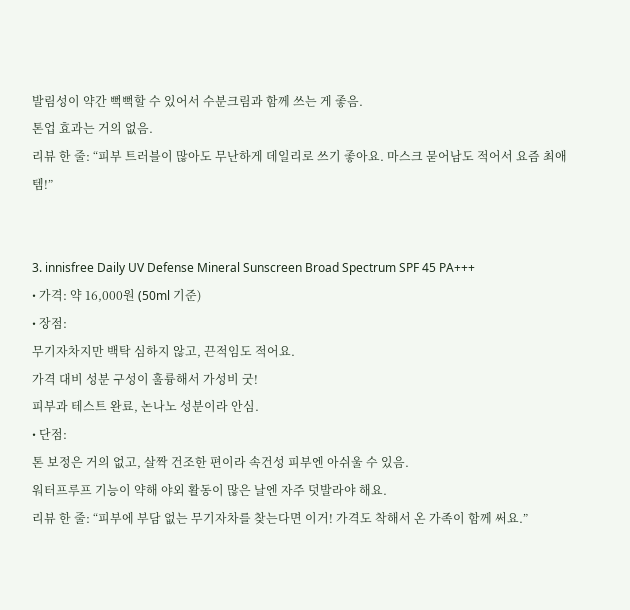발림성이 약간 뻑뻑할 수 있어서 수분크림과 함께 쓰는 게 좋음.
톤업 효과는 거의 없음.
리뷰 한 줄: “피부 트러블이 많아도 무난하게 데일리로 쓰기 좋아요. 마스크 묻어남도 적어서 요즘 최애템!”


3. innisfree Daily UV Defense Mineral Sunscreen Broad Spectrum SPF 45 PA+++
• 가격: 약 16,000원 (50ml 기준)
• 장점:
무기자차지만 백탁 심하지 않고, 끈적임도 적어요.
가격 대비 성분 구성이 훌륭해서 가성비 굿!
피부과 테스트 완료, 논나노 성분이라 안심.
• 단점:
톤 보정은 거의 없고, 살짝 건조한 편이라 속건성 피부엔 아쉬울 수 있음.
워터프루프 기능이 약해 야외 활동이 많은 날엔 자주 덧발라야 해요.
리뷰 한 줄: “피부에 부담 없는 무기자차를 찾는다면 이거! 가격도 착해서 온 가족이 함께 써요.”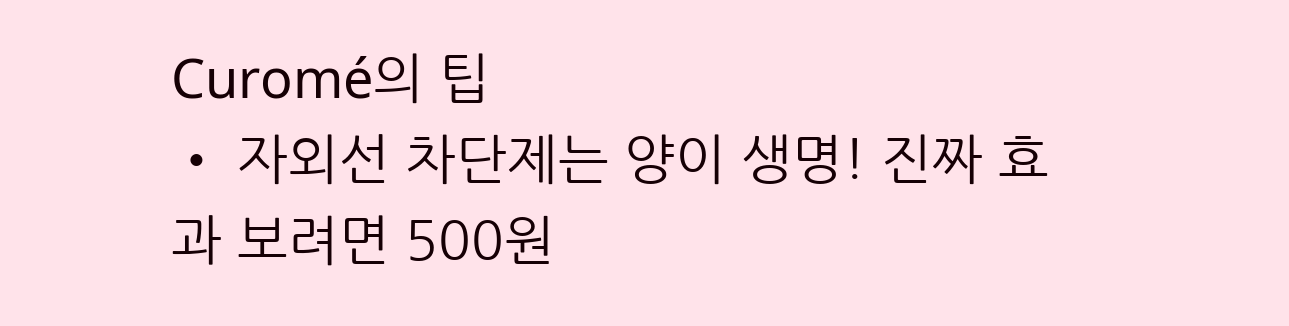Curomé의 팁
• 자외선 차단제는 양이 생명! 진짜 효과 보려면 500원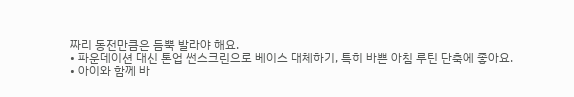짜리 동전만큼은 듬뿍 발라야 해요.
• 파운데이션 대신 톤업 썬스크린으로 베이스 대체하기, 특히 바쁜 아침 루틴 단축에 좋아요.
• 아이와 함께 바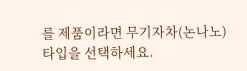를 제품이라면 무기자차(논나노) 타입을 선택하세요.